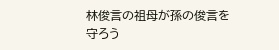林俊言の祖母が孫の俊言を守ろう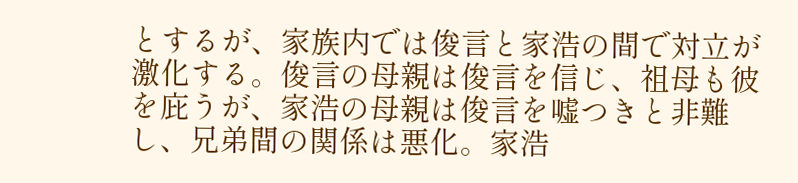とするが、家族内では俊言と家浩の間で対立が激化する。俊言の母親は俊言を信じ、祖母も彼を庇うが、家浩の母親は俊言を嘘つきと非難し、兄弟間の関係は悪化。家浩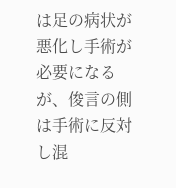は足の病状が悪化し手術が必要になるが、俊言の側は手術に反対し混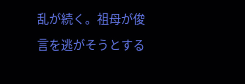乱が続く。祖母が俊言を逃がそうとする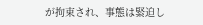が拘束され、事態は緊迫し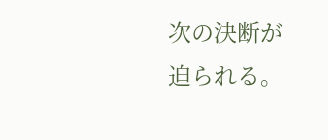次の決断が迫られる。